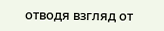отводя взгляд от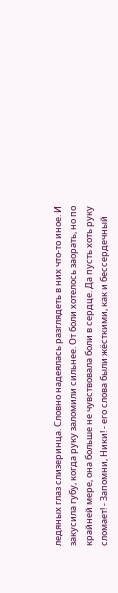ледяных глаз слизеринца. Словно надеялась разглядеть в них что-то иное. И закусила губу, когда руку заломили сильнее. От боли хотелось заорать, но по крайней мере, она больше не чувствовала боли в сердце. Да пусть хоть руку сломает! - Запомни, Ники! - его слова были жёсткими, как и бессердечный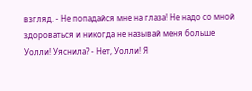взгляд. - Не попадайся мне на глаза! Не надо со мной здороваться и никогда не называй меня больше Уолли! Уяснила? - Нет, Уолли! Я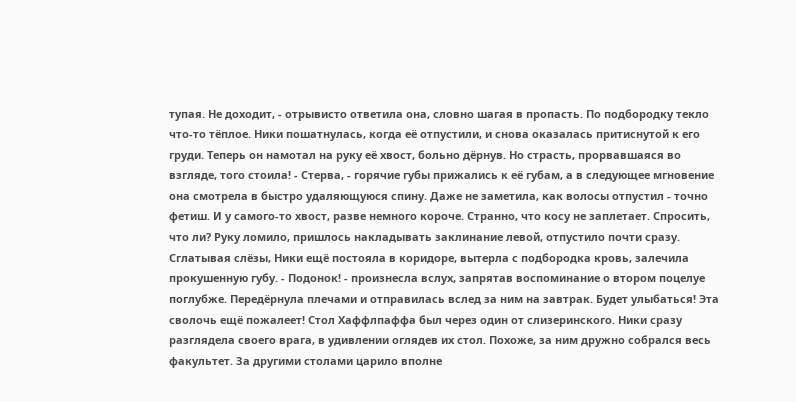тупая. Не доходит, - отрывисто ответила она, словно шагая в пропасть. По подбородку текло что-то тёплое. Ники пошатнулась, когда её отпустили, и снова оказалась притиснутой к его груди. Теперь он намотал на руку её хвост, больно дёрнув. Но страсть, прорвавшаяся во взгляде, того стоила! - Стерва, - горячие губы прижались к её губам, а в следующее мгновение она смотрела в быстро удаляющуюся спину. Даже не заметила, как волосы отпустил - точно фетиш. И у самого-то хвост, разве немного короче. Странно, что косу не заплетает. Спросить, что ли? Руку ломило, пришлось накладывать заклинание левой, отпустило почти сразу. Сглатывая слёзы, Ники ещё постояла в коридоре, вытерла с подбородка кровь, залечила прокушенную губу. - Подонок! - произнесла вслух, запрятав воспоминание о втором поцелуе поглубже. Передёрнула плечами и отправилась вслед за ним на завтрак. Будет улыбаться! Эта сволочь ещё пожалеет! Стол Хаффлпаффа был через один от слизеринского. Ники сразу разглядела своего врага, в удивлении оглядев их стол. Похоже, за ним дружно собрался весь факультет. За другими столами царило вполне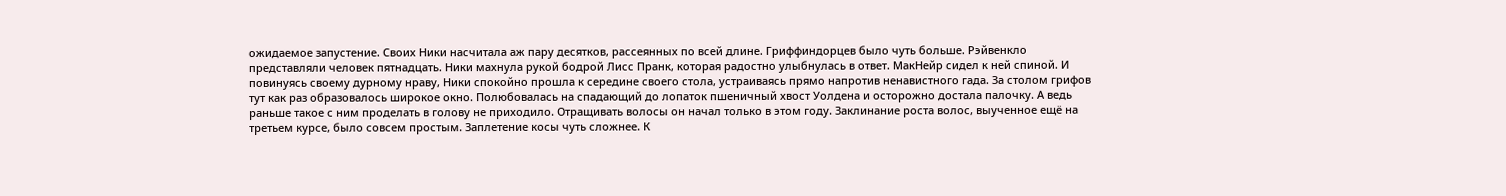ожидаемое запустение. Своих Ники насчитала аж пару десятков, рассеянных по всей длине. Гриффиндорцев было чуть больше. Рэйвенкло представляли человек пятнадцать. Ники махнула рукой бодрой Лисс Пранк, которая радостно улыбнулась в ответ. МакНейр сидел к ней спиной. И повинуясь своему дурному нраву, Ники спокойно прошла к середине своего стола, устраиваясь прямо напротив ненавистного гада. За столом грифов тут как раз образовалось широкое окно. Полюбовалась на спадающий до лопаток пшеничный хвост Уолдена и осторожно достала палочку. А ведь раньше такое с ним проделать в голову не приходило. Отращивать волосы он начал только в этом году. Заклинание роста волос, выученное ещё на третьем курсе, было совсем простым. Заплетение косы чуть сложнее. К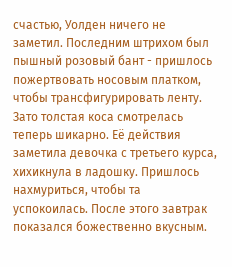счастью, Уолден ничего не заметил. Последним штрихом был пышный розовый бант - пришлось пожертвовать носовым платком, чтобы трансфигурировать ленту. Зато толстая коса смотрелась теперь шикарно. Её действия заметила девочка с третьего курса, хихикнула в ладошку. Пришлось нахмуриться, чтобы та успокоилась. После этого завтрак показался божественно вкусным.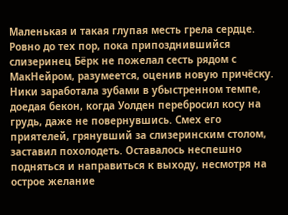Маленькая и такая глупая месть грела сердце. Ровно до тех пор, пока припозднившийся слизеринец Бёрк не пожелал сесть рядом с МакНейром, разумеется, оценив новую причёску. Ники заработала зубами в убыстренном темпе, доедая бекон, когда Уолден перебросил косу на грудь, даже не повернувшись. Смех его приятелей, грянувший за слизеринским столом, заставил похолодеть. Оставалось неспешно подняться и направиться к выходу, несмотря на острое желание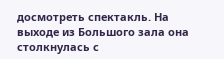досмотреть спектакль. На выходе из Большого зала она столкнулась с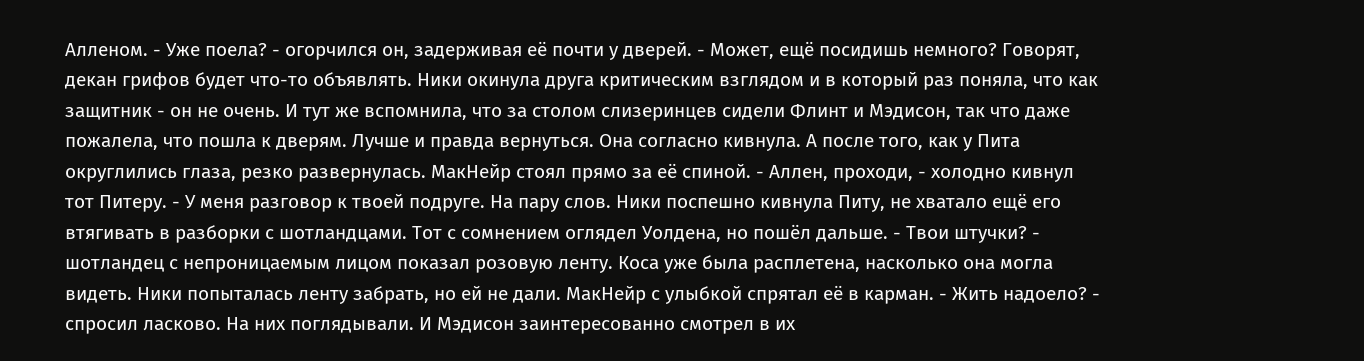Алленом. - Уже поела? - огорчился он, задерживая её почти у дверей. - Может, ещё посидишь немного? Говорят, декан грифов будет что-то объявлять. Ники окинула друга критическим взглядом и в который раз поняла, что как защитник - он не очень. И тут же вспомнила, что за столом слизеринцев сидели Флинт и Мэдисон, так что даже пожалела, что пошла к дверям. Лучше и правда вернуться. Она согласно кивнула. А после того, как у Пита округлились глаза, резко развернулась. МакНейр стоял прямо за её спиной. - Аллен, проходи, - холодно кивнул тот Питеру. - У меня разговор к твоей подруге. На пару слов. Ники поспешно кивнула Питу, не хватало ещё его втягивать в разборки с шотландцами. Тот с сомнением оглядел Уолдена, но пошёл дальше. - Твои штучки? - шотландец с непроницаемым лицом показал розовую ленту. Коса уже была расплетена, насколько она могла видеть. Ники попыталась ленту забрать, но ей не дали. МакНейр с улыбкой спрятал её в карман. - Жить надоело? - спросил ласково. На них поглядывали. И Мэдисон заинтересованно смотрел в их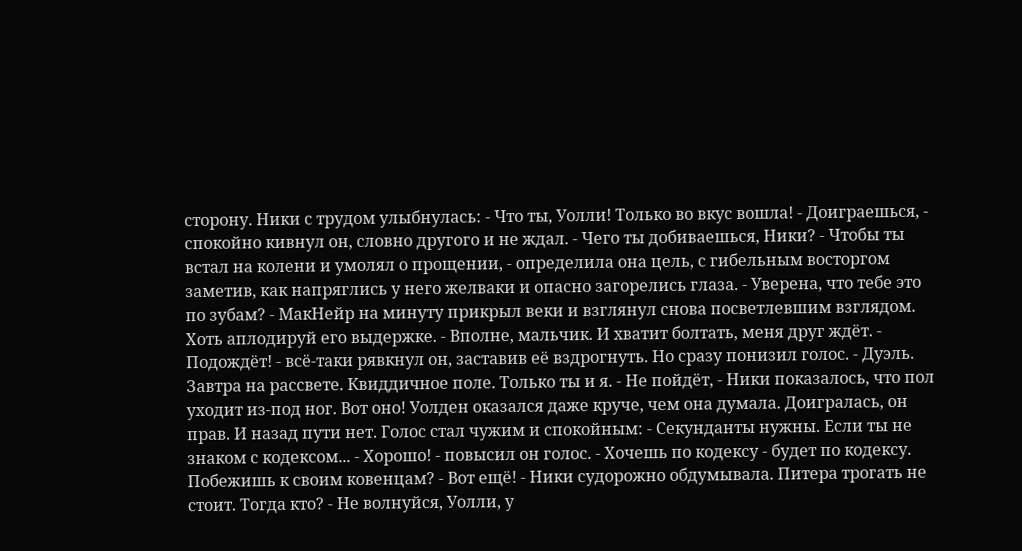сторону. Ники с трудом улыбнулась: - Что ты, Уолли! Только во вкус вошла! - Доиграешься, - спокойно кивнул он, словно другого и не ждал. - Чего ты добиваешься, Ники? - Чтобы ты встал на колени и умолял о прощении, - определила она цель, с гибельным восторгом заметив, как напряглись у него желваки и опасно загорелись глаза. - Уверена, что тебе это по зубам? - МакНейр на минуту прикрыл веки и взглянул снова посветлевшим взглядом. Хоть аплодируй его выдержке. - Вполне, мальчик. И хватит болтать, меня друг ждёт. - Подождёт! - всё-таки рявкнул он, заставив её вздрогнуть. Но сразу понизил голос. - Дуэль. Завтра на рассвете. Квиддичное поле. Только ты и я. - Не пойдёт, - Ники показалось, что пол уходит из-под ног. Вот оно! Уолден оказался даже круче, чем она думала. Доигралась, он прав. И назад пути нет. Голос стал чужим и спокойным: - Секунданты нужны. Если ты не знаком с кодексом... - Хорошо! - повысил он голос. - Хочешь по кодексу - будет по кодексу. Побежишь к своим ковенцам? - Вот ещё! - Ники судорожно обдумывала. Питера трогать не стоит. Тогда кто? - Не волнуйся, Уолли, у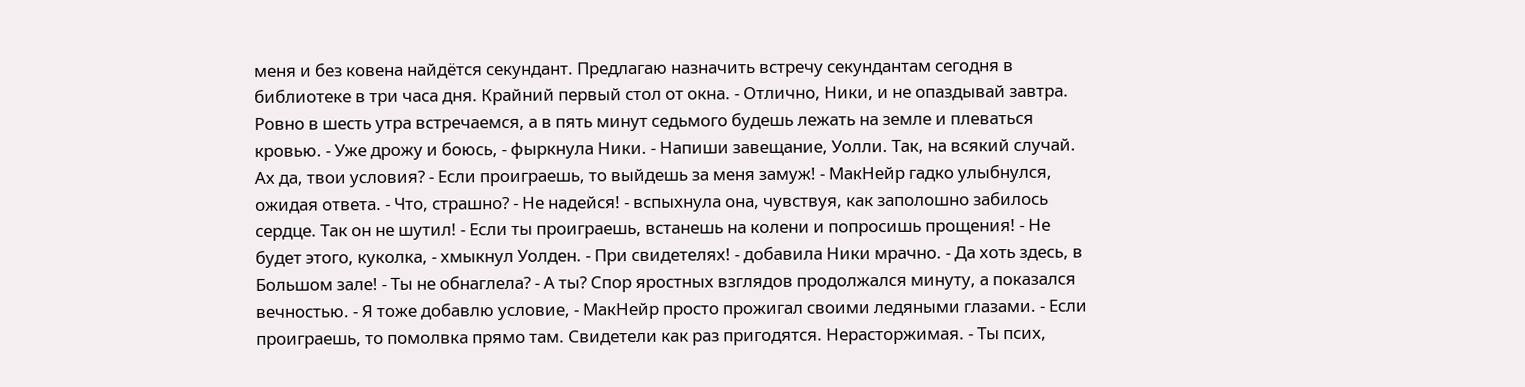меня и без ковена найдётся секундант. Предлагаю назначить встречу секундантам сегодня в библиотеке в три часа дня. Крайний первый стол от окна. - Отлично, Ники, и не опаздывай завтра. Ровно в шесть утра встречаемся, а в пять минут седьмого будешь лежать на земле и плеваться кровью. - Уже дрожу и боюсь, - фыркнула Ники. - Напиши завещание, Уолли. Так, на всякий случай. Ах да, твои условия? - Если проиграешь, то выйдешь за меня замуж! - МакНейр гадко улыбнулся, ожидая ответа. - Что, страшно? - Не надейся! - вспыхнула она, чувствуя, как заполошно забилось сердце. Так он не шутил! - Если ты проиграешь, встанешь на колени и попросишь прощения! - Не будет этого, куколка, - хмыкнул Уолден. - При свидетелях! - добавила Ники мрачно. - Да хоть здесь, в Большом зале! - Ты не обнаглела? - А ты? Спор яростных взглядов продолжался минуту, а показался вечностью. - Я тоже добавлю условие, - МакНейр просто прожигал своими ледяными глазами. - Если проиграешь, то помолвка прямо там. Свидетели как раз пригодятся. Нерасторжимая. - Ты псих,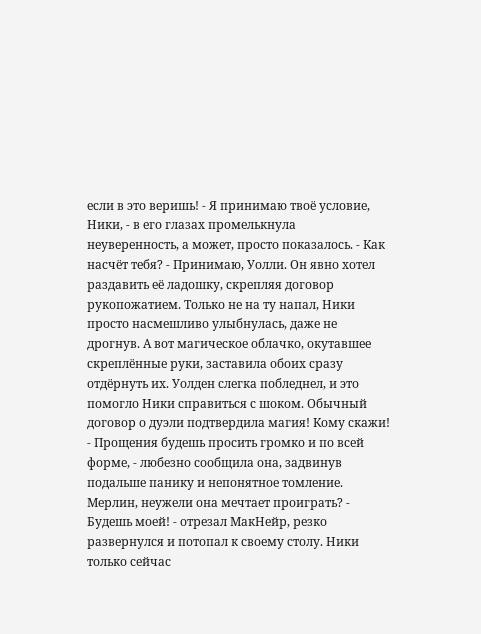если в это веришь! - Я принимаю твоё условие, Ники, - в его глазах промелькнула неуверенность, а может, просто показалось. - Как насчёт тебя? - Принимаю, Уолли. Он явно хотел раздавить её ладошку, скрепляя договор рукопожатием. Только не на ту напал, Ники просто насмешливо улыбнулась, даже не дрогнув. А вот магическое облачко, окутавшее скреплённые руки, заставила обоих сразу отдёрнуть их. Уолден слегка побледнел, и это помогло Ники справиться с шоком. Обычный договор о дуэли подтвердила магия! Кому скажи! - Прощения будешь просить громко и по всей форме, - любезно сообщила она, задвинув подальше панику и непонятное томление. Мерлин, неужели она мечтает проиграть? - Будешь моей! - отрезал МакНейр, резко развернулся и потопал к своему столу. Ники только сейчас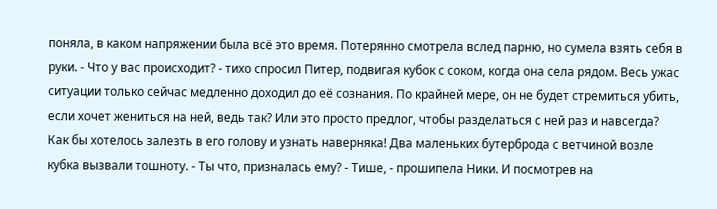поняла, в каком напряжении была всё это время. Потерянно смотрела вслед парню, но сумела взять себя в руки. - Что у вас происходит? - тихо спросил Питер, подвигая кубок с соком, когда она села рядом. Весь ужас ситуации только сейчас медленно доходил до её сознания. По крайней мере, он не будет стремиться убить, если хочет жениться на ней, ведь так? Или это просто предлог, чтобы разделаться с ней раз и навсегда? Как бы хотелось залезть в его голову и узнать наверняка! Два маленьких бутерброда с ветчиной возле кубка вызвали тошноту. - Ты что, призналась ему? - Тише, - прошипела Ники. И посмотрев на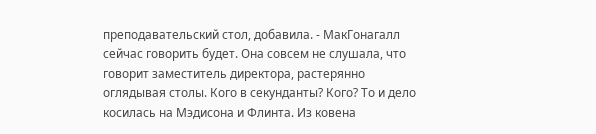преподавательский стол, добавила. - МакГонагалл сейчас говорить будет. Она совсем не слушала, что говорит заместитель директора, растерянно оглядывая столы. Кого в секунданты? Кого? То и дело косилась на Мэдисона и Флинта. Из ковена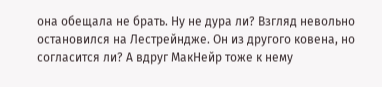она обещала не брать. Ну не дура ли? Взгляд невольно остановился на Лестрейндже. Он из другого ковена, но согласится ли? А вдруг МакНейр тоже к нему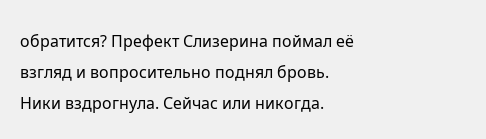обратится? Префект Слизерина поймал её взгляд и вопросительно поднял бровь. Ники вздрогнула. Сейчас или никогда.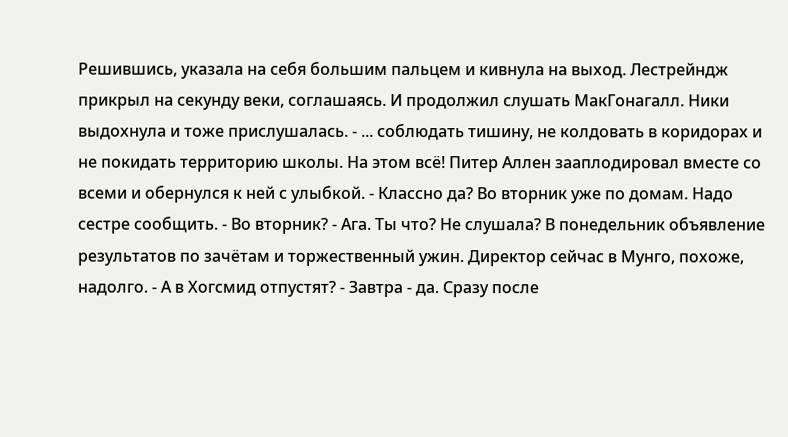Решившись, указала на себя большим пальцем и кивнула на выход. Лестрейндж прикрыл на секунду веки, соглашаясь. И продолжил слушать МакГонагалл. Ники выдохнула и тоже прислушалась. - ... соблюдать тишину, не колдовать в коридорах и не покидать территорию школы. На этом всё! Питер Аллен зааплодировал вместе со всеми и обернулся к ней с улыбкой. - Классно да? Во вторник уже по домам. Надо сестре сообщить. - Во вторник? - Ага. Ты что? Не слушала? В понедельник объявление результатов по зачётам и торжественный ужин. Директор сейчас в Мунго, похоже, надолго. - А в Хогсмид отпустят? - Завтра - да. Сразу после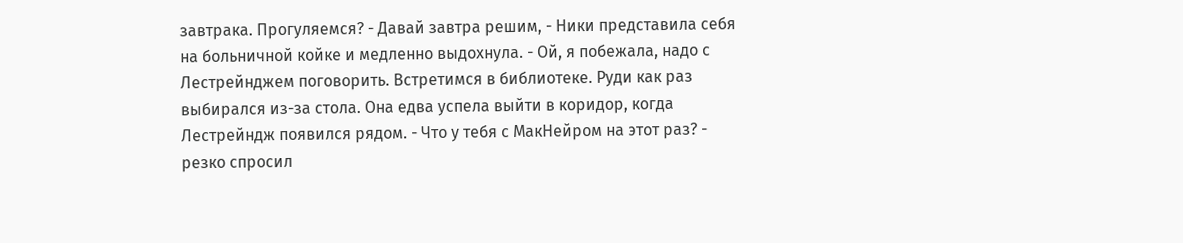завтрака. Прогуляемся? - Давай завтра решим, - Ники представила себя на больничной койке и медленно выдохнула. - Ой, я побежала, надо с Лестрейнджем поговорить. Встретимся в библиотеке. Руди как раз выбирался из-за стола. Она едва успела выйти в коридор, когда Лестрейндж появился рядом. - Что у тебя с МакНейром на этот раз? - резко спросил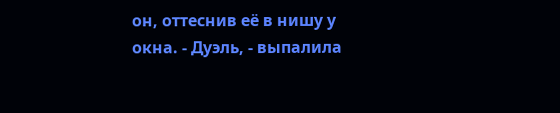он, оттеснив её в нишу у окна. - Дуэль, - выпалила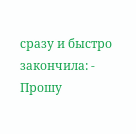сразу и быстро закончила: - Прошу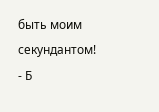быть моим секундантом! - Б